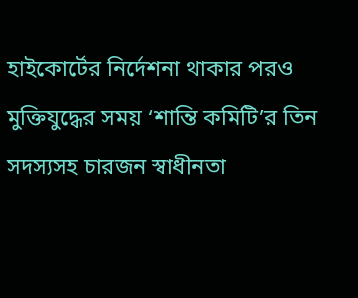হাইকোর্টের নির্দেশনা থাকার পরও মুক্তিযুদ্ধের সময় ‘শান্তি কমিটি’র তিন সদস্যসহ চারজন স্বাধীনতা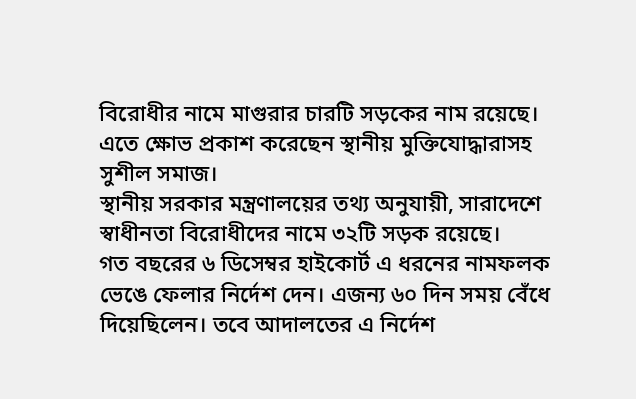বিরোধীর নামে মাগুরার চারটি সড়কের নাম রয়েছে। এতে ক্ষোভ প্রকাশ করেছেন স্থানীয় মুক্তিযোদ্ধারাসহ সুশীল সমাজ।
স্থানীয় সরকার মন্ত্রণালয়ের তথ্য অনুযায়ী, সারাদেশে স্বাধীনতা বিরোধীদের নামে ৩২টি সড়ক রয়েছে।
গত বছরের ৬ ডিসেম্বর হাইকোর্ট এ ধরনের নামফলক ভেঙে ফেলার নির্দেশ দেন। এজন্য ৬০ দিন সময় বেঁধে দিয়েছিলেন। তবে আদালতের এ নির্দেশ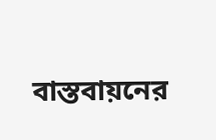বাস্তবায়নের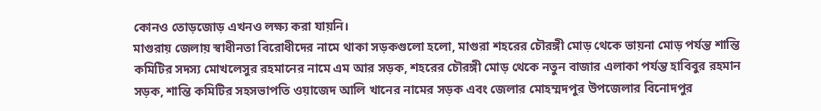কোনও তোড়জোড় এখনও লক্ষ্য করা যায়নি।
মাগুরায় জেলায় স্বাধীনতা বিরোধীদের নামে থাকা সড়কগুলো হলো, মাগুরা শহরের চৌরঙ্গী মোড় থেকে ভায়না মোড় পর্যন্ত শান্তি কমিটির সদস্য মোখলেসুর রহমানের নামে এম আর সড়ক, শহরের চৌরঙ্গী মোড় থেকে নতুন বাজার এলাকা পর্যন্ত হাবিবুর রহমান সড়ক, শান্তি কমিটির সহসভাপতি ওয়াজেদ আলি খানের নামের সড়ক এবং জেলার মোহম্মদপুর উপজেলার বিনোদপুর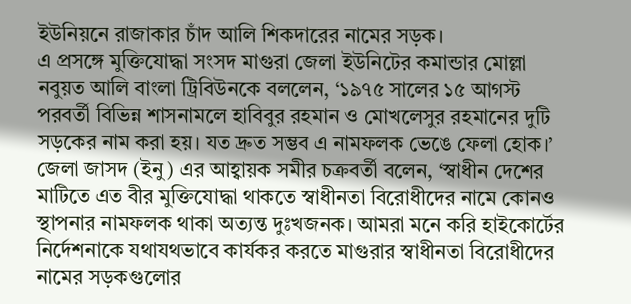ইউনিয়নে রাজাকার চাঁদ আলি শিকদারের নামের সড়ক।
এ প্রসঙ্গে মুক্তিযোদ্ধা সংসদ মাগুরা জেলা ইউনিটের কমান্ডার মোল্লা নবুয়ত আলি বাংলা ট্রিবিউনকে বললেন, ‘১৯৭৫ সালের ১৫ আগস্ট পরবর্তী বিভিন্ন শাসনামলে হাবিবুর রহমান ও মোখলেসুর রহমানের দুটি সড়কের নাম করা হয়। যত দ্রুত সম্ভব এ নামফলক ভেঙে ফেলা হোক।’
জেলা জাসদ (ইনু) এর আহ্বায়ক সমীর চক্রবর্তী বলেন, ‘স্বাধীন দেশের মাটিতে এত বীর মুক্তিযোদ্ধা থাকতে স্বাধীনতা বিরোধীদের নামে কোনও স্থাপনার নামফলক থাকা অত্যন্ত দুঃখজনক। আমরা মনে করি হাইকোর্টের নির্দেশনাকে যথাযথভাবে কার্যকর করতে মাগুরার স্বাধীনতা বিরোধীদের নামের সড়কগুলোর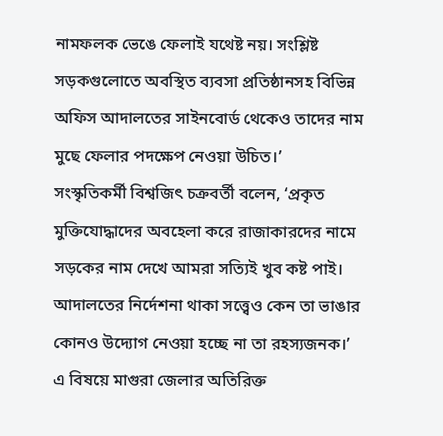নামফলক ভেঙে ফেলাই যথেষ্ট নয়। সংশ্লিষ্ট সড়কগুলোতে অবস্থিত ব্যবসা প্রতিষ্ঠানসহ বিভিন্ন অফিস আদালতের সাইনবোর্ড থেকেও তাদের নাম মুছে ফেলার পদক্ষেপ নেওয়া উচিত।’
সংস্কৃতিকর্মী বিশ্বজিৎ চক্রবর্তী বলেন, ‘প্রকৃত মুক্তিযোদ্ধাদের অবহেলা করে রাজাকারদের নামে সড়কের নাম দেখে আমরা সত্যিই খুব কষ্ট পাই। আদালতের নির্দেশনা থাকা সত্ত্বেও কেন তা ভাঙার কোনও উদ্যোগ নেওয়া হচ্ছে না তা রহস্যজনক।’
এ বিষয়ে মাগুরা জেলার অতিরিক্ত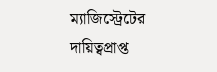ম্যাজিস্ট্রেটের দায়িত্বপ্রাপ্ত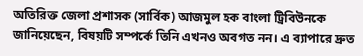অতিরিক্ত জেলা প্রশাসক (সার্বিক) আজমুল হক বাংলা ট্রিবিউনকে জানিয়েছেন, বিষয়টি সম্পর্কে তিনি এখনও অবগত নন। এ ব্যাপারে দ্রুত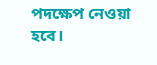পদক্ষেপ নেওয়া হবে।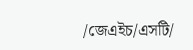/জেএইচ/এসটি/